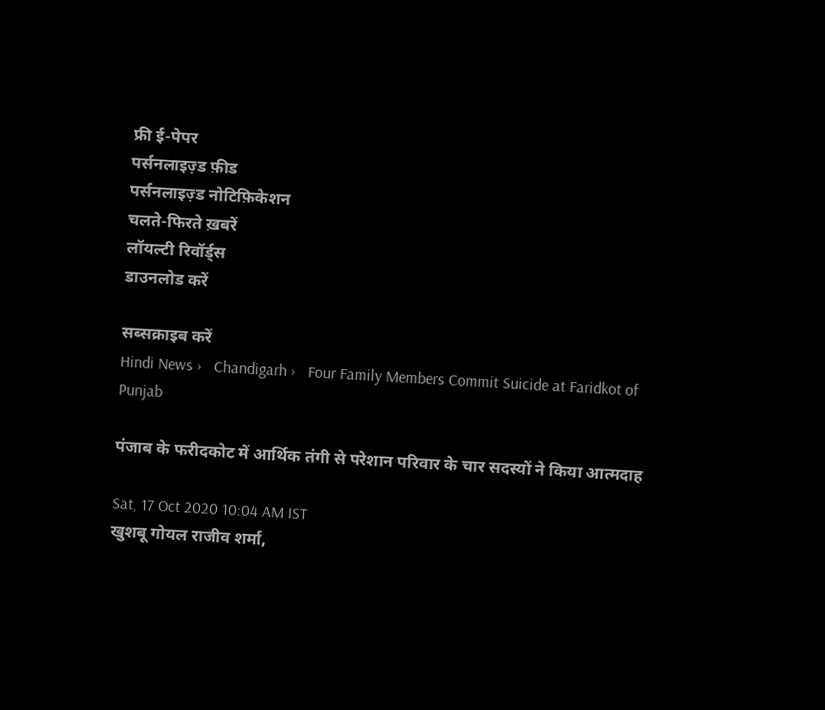फ्री ई-पेपर
पर्सनलाइज़्ड फ़ीड
पर्सनलाइज़्ड नोटिफ़िकेशन
चलते-फिरते ख़बरें
लॉयल्टी रिवॉर्ड्स
डाउनलोड करें

सब्सक्राइब करें
Hindi News ›   Chandigarh ›   Four Family Members Commit Suicide at Faridkot of Punjab

पंजाब के फरीदकोट में आर्थिक तंगी से परेशान परिवार के चार सदस्यों ने किया आत्मदाह

Sat, 17 Oct 2020 10:04 AM IST
खुशबू गोयल राजीव शर्मा,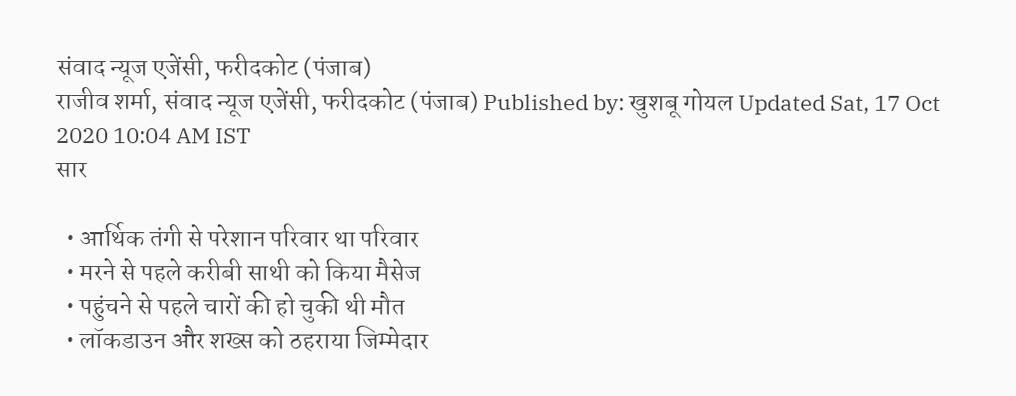संवाद न्यूज एजेंसी, फरीदकोट (पंजाब)
राजीव शर्मा, संवाद न्यूज एजेंसी, फरीदकोट (पंजाब) Published by: खुशबू गोयल Updated Sat, 17 Oct 2020 10:04 AM IST
सार

  • आर्थिक तंगी से परेशान परिवार था परिवार
  • मरने से पहले करीबी साथी को किया मैसेज
  • पहुंचने से पहले चारों की हो चुकी थी मौत
  • लॉकडाउन और शख्स को ठहराया जिम्मेदार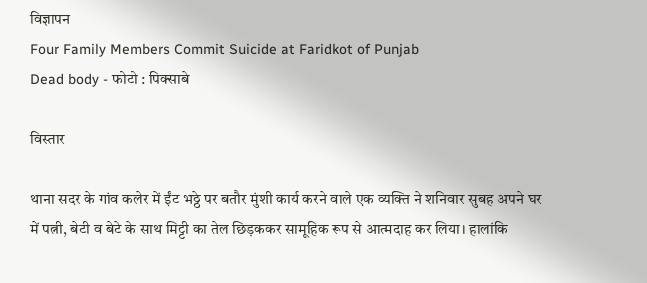विज्ञापन
Four Family Members Commit Suicide at Faridkot of Punjab
Dead body - फोटो : पिक्साबे

विस्तार

थाना सदर के गांव कलेर में ईंट भठ्ठे पर बतौर मुंशी कार्य करने वाले एक व्यक्ति ने शनिवार सुबह अपने घर में पत्नी, बेटी व बेटे के साथ मिट्टी का तेल छिड़ककर सामूहिक रूप से आत्मदाह कर लिया। हालांकि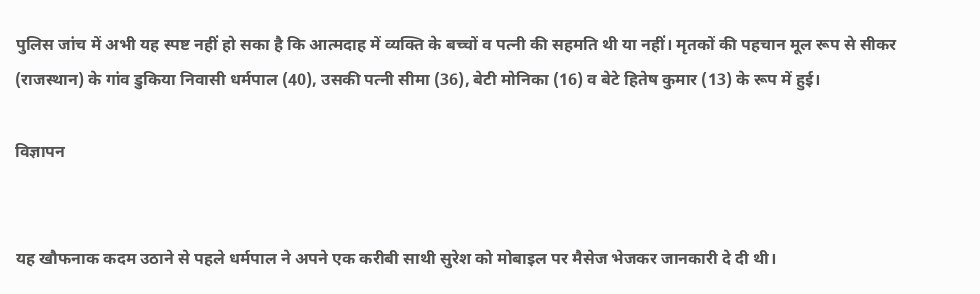पुलिस जांच में अभी यह स्पष्ट नहीं हो सका है कि आत्मदाह में व्यक्ति के बच्चों व पत्नी की सहमति थी या नहीं। मृतकों की पहचान मूल रूप से सीकर (राजस्थान) के गांव डुकिया निवासी धर्मपाल (40), उसकी पत्नी सीमा (36), बेटी मोनिका (16) व बेटे हितेष कुमार (13) के रूप में हुई।

विज्ञापन


यह खौफनाक कदम उठाने से पहले धर्मपाल ने अपने एक करीबी साथी सुरेश को मोबाइल पर मैसेज भेजकर जानकारी दे दी थी।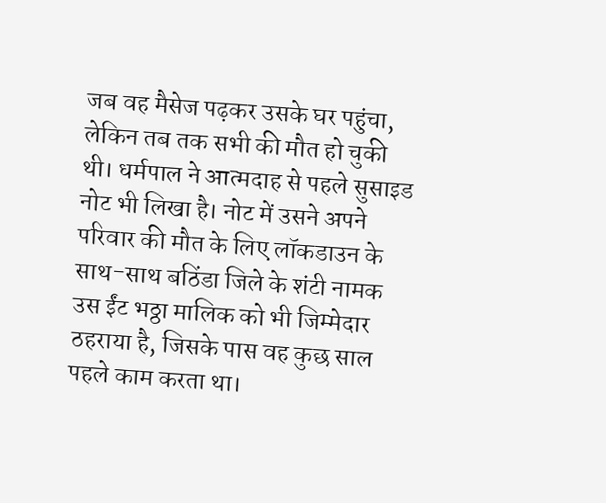जब वह मैसेज पढ़कर उसके घर पहुंचा, लेकिन तब तक सभी की मौत हो चुकी थी। धर्मपाल ने आत्मदाह से पहले सुसाइड नोट भी लिखा है। नोट में उसने अपने परिवार की मौत के लिए लॉकडाउन के साथ-साथ बठिंडा जिले के शंटी नामक उस ईंट भठ्ठा मालिक को भी जिम्मेदार ठहराया है, जिसके पास वह कुछ साल पहले काम करता था।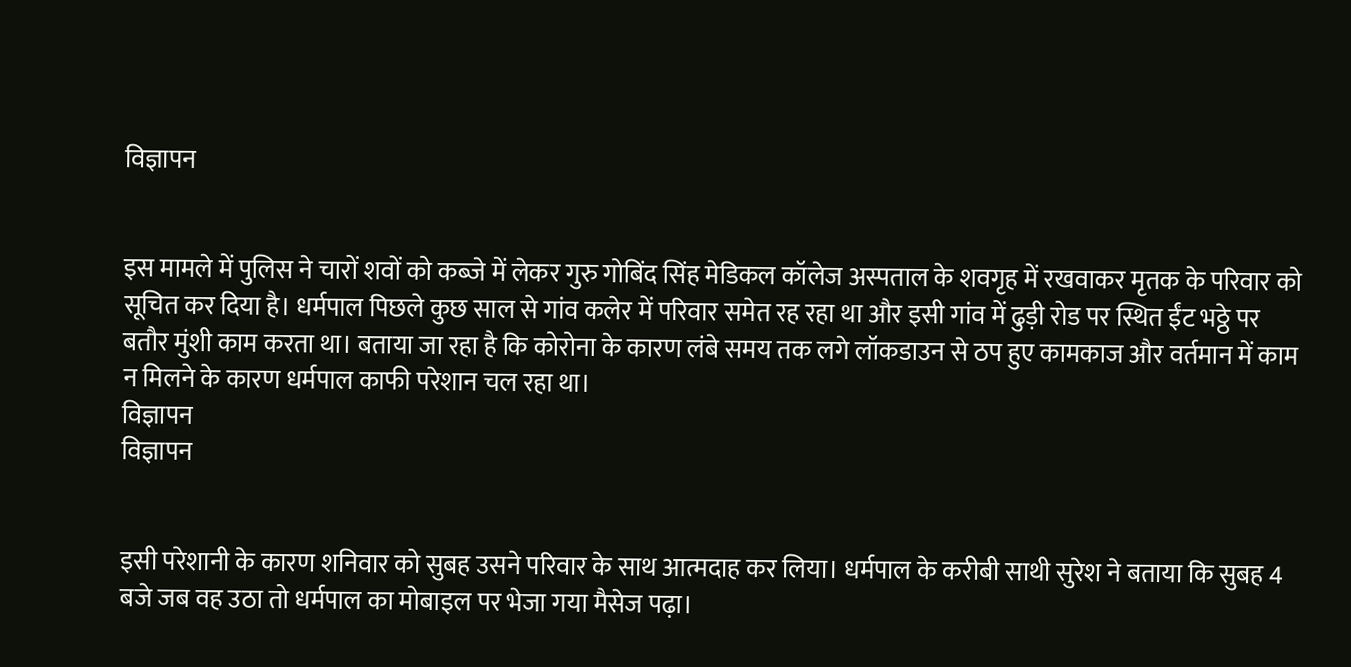विज्ञापन


इस मामले में पुलिस ने चारों शवों को कब्जे में लेकर गुरु गोबिंद सिंह मेडिकल कॉलेज अस्पताल के शवगृह में रखवाकर मृतक के परिवार को सूचित कर दिया है। धर्मपाल पिछले कुछ साल से गांव कलेर में परिवार समेत रह रहा था और इसी गांव में ढुड़ी रोड पर स्थित ईंट भठ्ठे पर बतौर मुंशी काम करता था। बताया जा रहा है कि कोरोना के कारण लंबे समय तक लगे लॉकडाउन से ठप हुए कामकाज और वर्तमान में काम न मिलने के कारण धर्मपाल काफी परेशान चल रहा था।
विज्ञापन
विज्ञापन


इसी परेशानी के कारण शनिवार को सुबह उसने परिवार के साथ आत्मदाह कर लिया। धर्मपाल के करीबी साथी सुरेश ने बताया कि सुबह 4 बजे जब वह उठा तो धर्मपाल का मोबाइल पर भेजा गया मैसेज पढ़ा।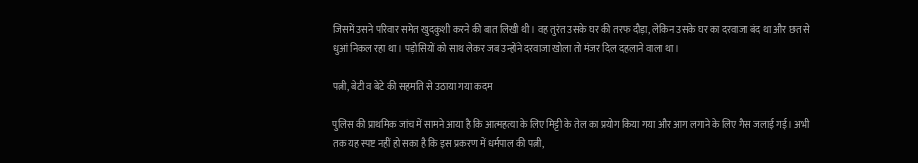जिसमें उसने परिवार समेत खुदकुशी करने की बात लिखी थी। वह तुरंत उसके घर की तरफ दौड़ा, लेकिन उसके घर का दरवाजा बंद था और छत से धुआं निकल रहा था। पड़ोसियों को साथ लेकर जब उन्होंने दरवाजा खोला तो मंजर दिल दहलाने वाला था।

पत्नी, बेटी व बेटे की सहमति से उठाया गया कदम

पुलिस की प्राथमिक जांच में सामने आया है कि आत्महत्या के लिए मिट्टी के तेल का प्रयोग किया गया और आग लगाने के लिए गैस जलाई गई। अभी तक यह स्पष्ट नहीं हो सका है कि इस प्रकरण में धर्मपाल की पत्नी,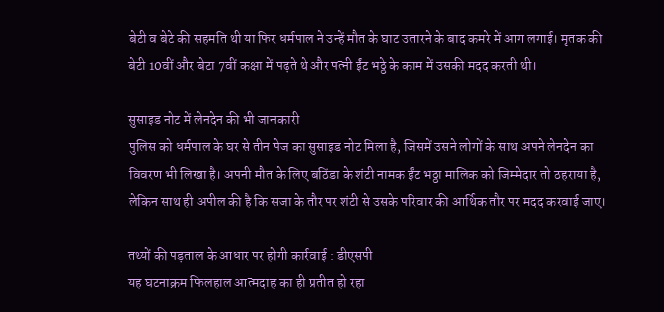बेटी व बेटे की सहमति थी या फिर धर्मपाल ने उन्हें मौत के घाट उतारने के बाद कमरे में आग लगाई। मृतक की बेटी 10वीं और बेटा 7वीं कक्षा में पढ़ते थे और पत्नी ईंट भठ्ठे के काम में उसकी मदद करती थी।

सुसाइड नोट में लेनदेन की भी जानकारी
पुलिस को धर्मपाल के घर से तीन पेज का सुसाइड नोट मिला है, जिसमें उसने लोगों के साथ अपने लेनदेन का विवरण भी लिखा है। अपनी मौत के लिए बठिंडा के शंटी नामक ईंट भठ्ठा मालिक को जिम्मेदार तो ठहराया है, लेकिन साथ ही अपील की है कि सजा के तौर पर शंटी से उसके परिवार की आर्थिक तौर पर मदद करवाई जाए।

तथ्यों की पड़ताल के आधार पर होगी कार्रवाई : डीएसपी
यह घटनाक्रम फिलहाल आत्मदाह का ही प्रतीत हो रहा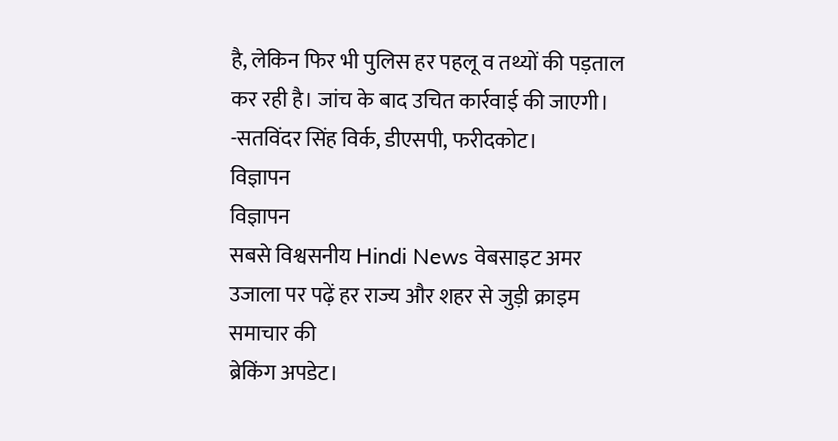है, लेकिन फिर भी पुलिस हर पहलू व तथ्यों की पड़ताल कर रही है। जांच के बाद उचित कार्रवाई की जाएगी।  -सतविंदर सिंह विर्क, डीएसपी, फरीदकोट।
विज्ञापन
विज्ञापन
सबसे विश्वसनीय Hindi News वेबसाइट अमर उजाला पर पढ़ें हर राज्य और शहर से जुड़ी क्राइम समाचार की
ब्रेकिंग अपडेट।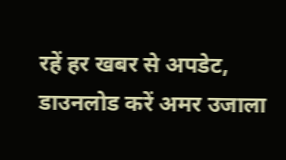रहें हर खबर से अपडेट, डाउनलोड करें अमर उजाला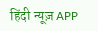हिंदी न्यूज़ APP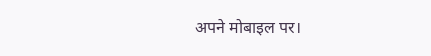अपने मोबाइल पर।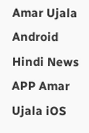Amar Ujala Android Hindi News APP Amar Ujala iOS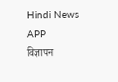Hindi News APP
विज्ञापन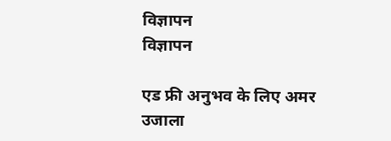विज्ञापन
विज्ञापन

एड फ्री अनुभव के लिए अमर उजाला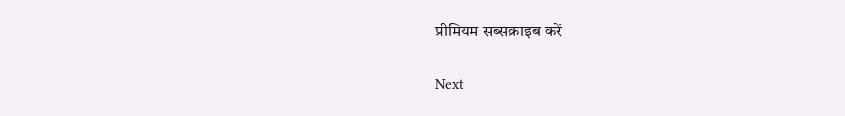प्रीमियम सब्सक्राइब करें

Next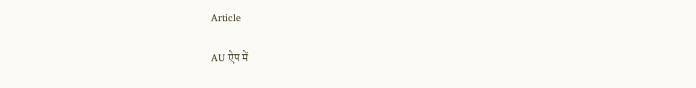Article

AU ऐप में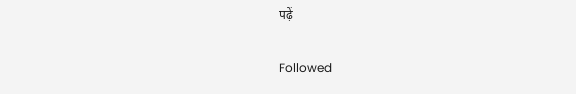पढ़ें

Followed